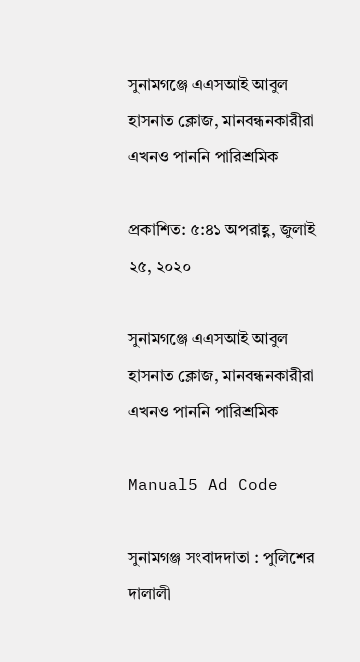সুনামগঞ্জে এএসআই আবুল হাসনাত ক্লোজ, মানবন্ধনকারীরা এখনও পাননি পারিশ্রমিক

প্রকাশিত: ৫:৪১ অপরাহ্ণ, জুলাই ২৫, ২০২০

সুনামগঞ্জে এএসআই আবুল হাসনাত ক্লোজ, মানবন্ধনকারীরা এখনও পাননি পারিশ্রমিক

Manual5 Ad Code

সুনামগঞ্জ সংবাদদাতা : পুলিশের দালালী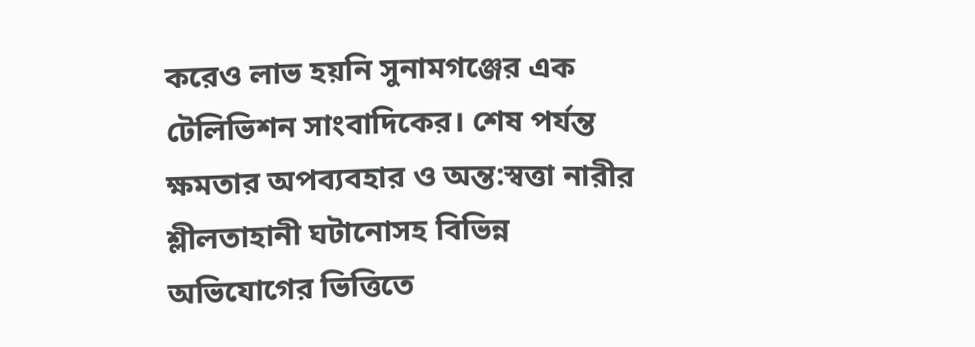করেও লাভ হয়নি সুনামগঞ্জের এক টেলিভিশন সাংবাদিকের। শেষ পর্যন্ত ক্ষমতার অপব্যবহার ও অন্ত:স্বত্তা নারীর শ্লীলতাহানী ঘটানোসহ বিভিন্ন অভিযোগের ভিত্তিতে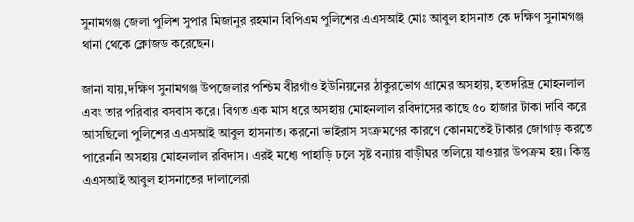সুনামগঞ্জ জেলা পুলিশ সুপার মিজানুর রহমান বিপিএম পুলিশের এএসআই মোঃ আবুল হাসনাত কে দক্ষিণ সুনামগঞ্জ থানা থেকে ক্লোজড করেছেন।

জানা যায়,দক্ষিণ সুনামগঞ্জ উপজেলার পশ্চিম বীরগাঁও ইউনিয়নের ঠাকুরভোগ গ্রামের অসহায়, হতদরিদ্র মোহনলাল এবং তার পরিবার বসবাস করে। বিগত এক মাস ধরে অসহায় মোহনলাল রবিদাসের কাছে ৫০ হাজার টাকা দাবি করে আসছিলো পুলিশের এএসআই আবুল হাসনাত। করনো ভাইরাস সংক্রমণের কারণে কোনমতেই টাকার জোগাড় করতে পারেননি অসহায় মোহনলাল রবিদাস। এরই মধ্যে পাহাড়ি ঢলে সৃষ্ট বন্যায় বাড়ীঘর তলিয়ে যাওয়ার উপক্রম হয়। কিন্তু এএসআই আবুল হাসনাতের দালালেরা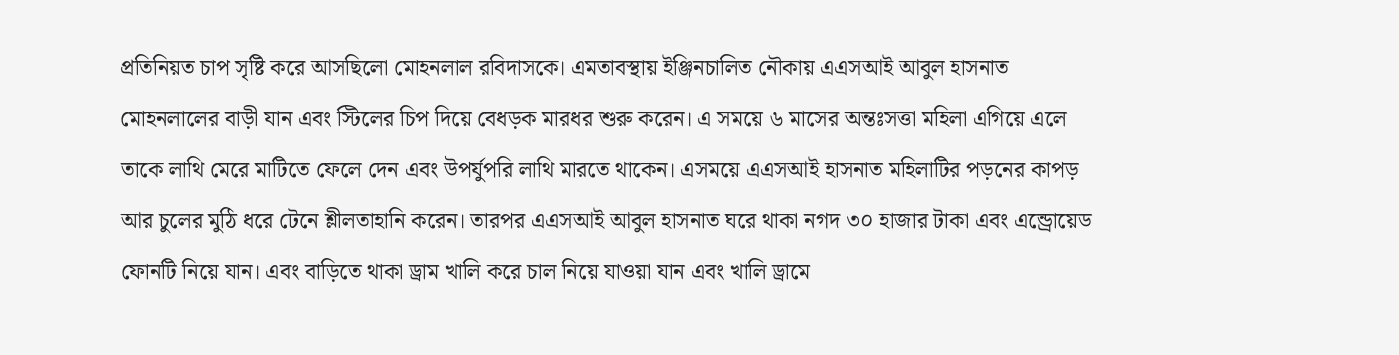প্রতিনিয়ত চাপ সৃষ্টি করে আসছিলো মোহনলাল রবিদাসকে। এমতাবস্থায় ইঞ্জিনচালিত নৌকায় এএসআই আবুল হাসনাত মোহনলালের বাড়ী যান এবং স্টিলের চিপ দিয়ে বেধড়ক মারধর শুরু করেন। এ সময়ে ৬ মাসের অন্তঃসত্তা মহিলা এগিয়ে এলে তাকে লাথি মেরে মাটিতে ফেলে দেন এবং উপর্যুপরি লাথি মারতে থাকেন। এসময়ে এএসআই হাসনাত মহিলাটির পড়নের কাপড় আর চুলের মুঠি ধরে টেনে শ্লীলতাহানি করেন। তারপর এএসআই আবুল হাসনাত ঘরে থাকা নগদ ৩০ হাজার টাকা এবং এন্ড্রোয়েড ফোনটি নিয়ে যান। এবং বাড়িতে থাকা ড্রাম খালি করে চাল নিয়ে যাওয়া যান এবং খালি ড্রামে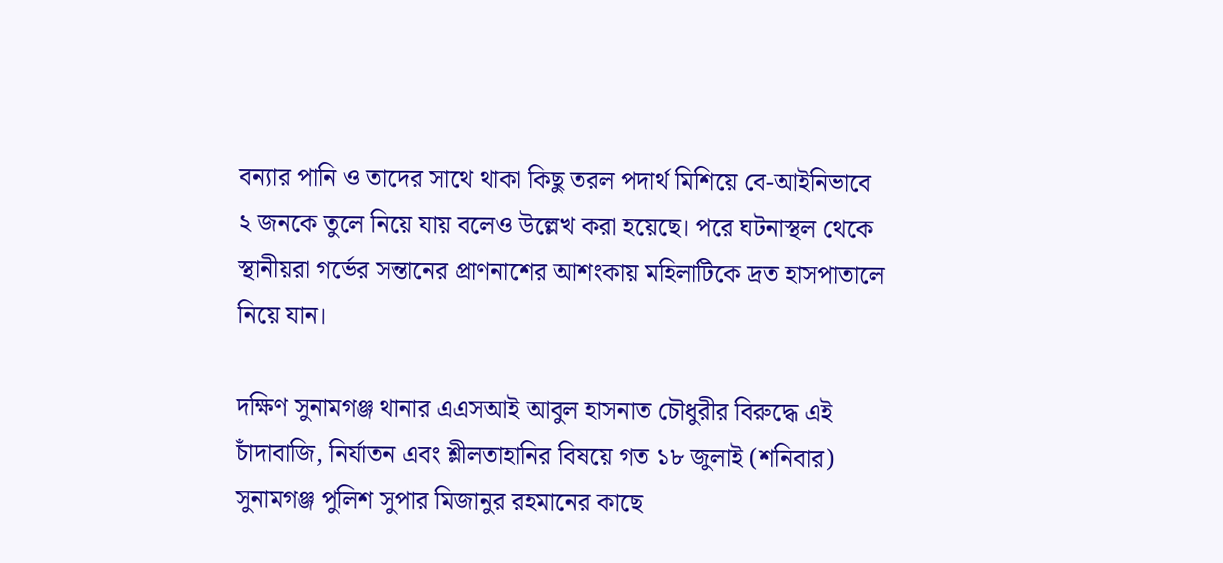বন্যার পানি ও তাদের সাথে থাকা কিছু তরল পদার্থ মিশিয়ে বে-আইনিভাবে ২ জনকে তুলে নিয়ে যায় বলেও উল্লেখ করা হয়েছে। পরে ঘটনাস্থল থেকে স্থানীয়রা গর্ভের সন্তানের প্রাণনাশের আশংকায় মহিলাটিকে দ্রত হাসপাতালে নিয়ে যান।

দক্ষিণ সুনামগঞ্জ থানার এএসআই আবুল হাসনাত চৌধুরীর বিরুদ্ধে এই চাঁদাবাজি, নির্যাতন এবং শ্লীলতাহানির বিষয়ে গত ১৮ জুলাই (শনিবার) সুনামগঞ্জ পুলিশ সুপার মিজানুর রহমানের কাছে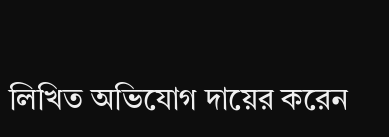লিখিত অভিযোগ দায়ের করেন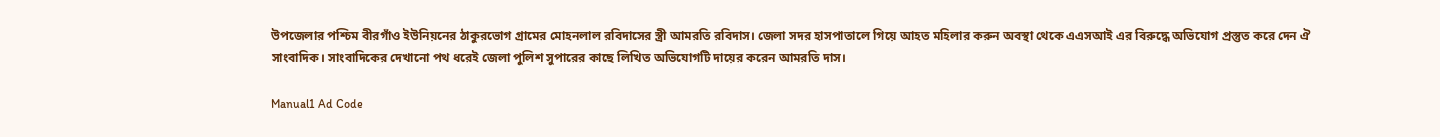উপজেলার পশ্চিম বীরগাঁও ইউনিয়নের ঠাকুরভোগ গ্রামের মোহনলাল রবিদাসের স্ত্রী আমরতি রবিদাস। জেলা সদর হাসপাতালে গিয়ে আহত মহিলার করুন অবস্থা থেকে এএসআই এর বিরুদ্ধে অভিযোগ প্রস্তুত করে দেন ঐ সাংবাদিক। সাংবাদিকের দেখানো পথ ধরেই জেলা পুলিশ সুপারের কাছে লিখিত অভিযোগটি দায়ের করেন আমরতি দাস।

Manual1 Ad Code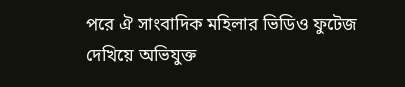পরে ঐ সাংবাদিক মহিলার ভিডিও ফুটেজ দেখিয়ে অভিযুক্ত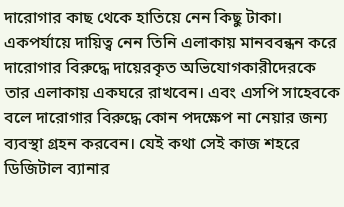দারোগার কাছ থেকে হাতিয়ে নেন কিছু টাকা। একপর্যায়ে দায়িত্ব নেন তিনি এলাকায় মানববন্ধন করে দারোগার বিরুদ্ধে দায়েরকৃত অভিযোগকারীদেরকে তার এলাকায় একঘরে রাখবেন। এবং এসপি সাহেবকে বলে দারোগার বিরুদ্ধে কোন পদক্ষেপ না নেয়ার জন্য ব্যবস্থা গ্রহন করবেন। যেই কথা সেই কাজ শহরে ডিজিটাল ব্যানার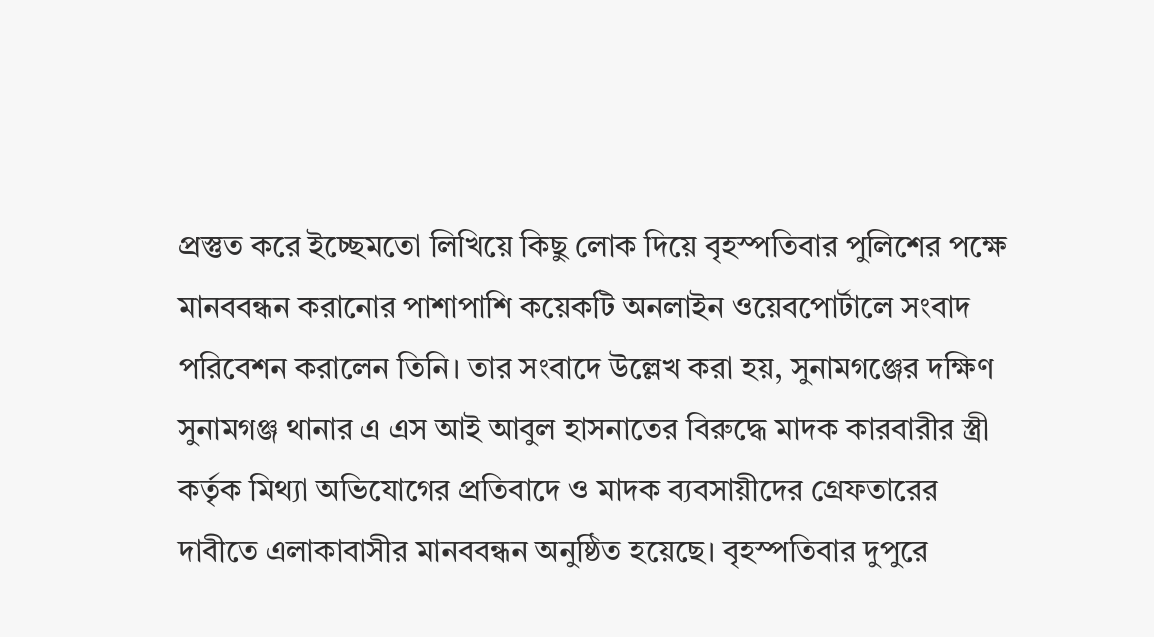প্রস্তুত করে ইচ্ছেমতো লিখিয়ে কিছু লোক দিয়ে বৃহস্পতিবার পুলিশের পক্ষে মানববন্ধন করানোর পাশাপাশি কয়েকটি অনলাইন ওয়েবপোর্টালে সংবাদ পরিবেশন করালেন তিনি। তার সংবাদে উল্লেখ করা হয়, সুনামগঞ্জের দক্ষিণ সুনামগঞ্জ থানার এ এস আই আবুল হাসনাতের বিরুদ্ধে মাদক কারবারীর স্ত্রী কর্তৃক মিথ্যা অভিযোগের প্রতিবাদে ও মাদক ব্যবসায়ীদের গ্রেফতারের দাবীতে এলাকাবাসীর মানববন্ধন অনুষ্ঠিত হয়েছে। বৃহস্পতিবার দুপুরে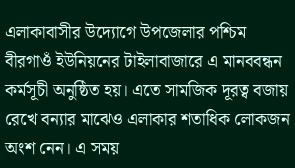এলাকাবাসীর উদ্যোগে উপজেলার পশ্চিম বীরগাওঁ ইউনিয়নের টাইলাবাজারে এ মানববন্ধন কর্মসূচী অনুষ্ঠিত হয়। এতে সামজিক দূরত্ব বজায় রেখে বন্যার মাঝেও এলাকার শতাধিক লোকজন অংশ নেন। এ সময়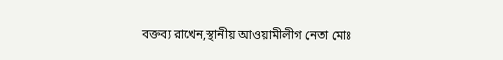বক্তব্য রাখেন,স্থানীয় আওয়ামীলীগ নেতা মোঃ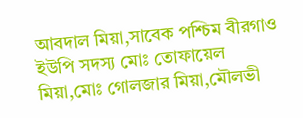আবদাল মিয়া,সাবেক পশ্চিম বীরগাও ইউপি সদস্য মোঃ তোফায়েল মিয়া,মোঃ গোলজার মিয়া,মৌলভী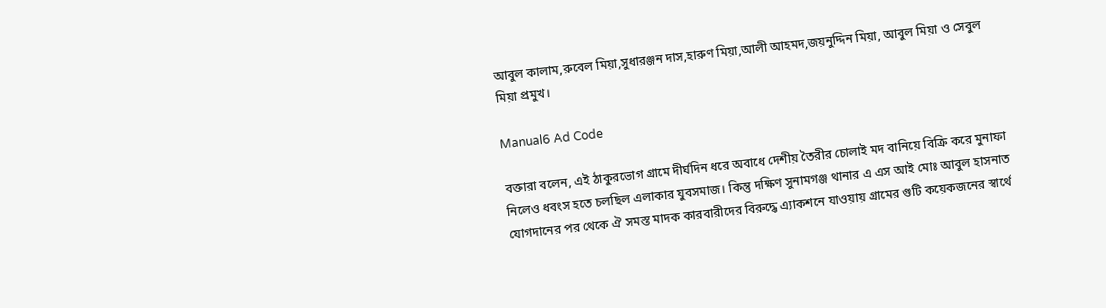আবুল কালাম,রুবেল মিয়া,সুধারঞ্জন দাস,হারুণ মিয়া,আলী আহমদ,জয়নুদ্দিন মিয়া, আবুল মিয়া ও সেবুল মিয়া প্রমুখ।

Manual6 Ad Code

বক্তারা বলেন, এই ঠাকুরভোগ গ্রামে দীর্ঘদিন ধরে অবাধে দেশীয় তৈরীর চোলাই মদ বানিয়ে বিক্রি করে মুনাফা নিলেও ধবংস হতে চলছিল এলাকার যুবসমাজ। কিন্তু দক্ষিণ সুনামগঞ্জ থানার এ এস আই মোঃ আবুল হাসনাত যোগদানের পর থেকে ঐ সমস্ত মাদক কারবারীদের বিরুদ্ধে এ্যাকশনে যাওয়ায় গ্রামের গুটি কয়েকজনের স্বার্থে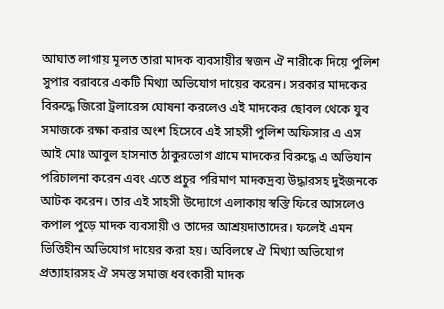আঘাত লাগায় মূলত তারা মাদক ব্যবসায়ীর স্বজন ঐ নারীকে দিয়ে পুলিশ সুপার বরাবরে একটি মিথ্যা অভিযোগ দায়ের করেন। সরকার মাদকের বিরুদ্ধে জিরো ট্রলারেন্স ঘোষনা করলেও এই মাদকের ছোবল থেকে যুব সমাজকে রক্ষা করার অংশ হিসেবে এই সাহসী পুলিশ অফিসার এ এস আই মোঃ আবুল হাসনাত ঠাকুরভোগ গ্রামে মাদকের বিরুদ্ধে এ অভিযান পরিচালনা করেন এবং এতে প্রচুর পরিমাণ মাদকদ্রব্য উদ্ধারসহ দুইজনকে আটক করেন। তার এই সাহসী উদ্যোগে এলাকায় স্বস্তি ফিরে আসলেও কপাল পুড়ে মাদক ব্যবসায়ী ও তাদের আশ্রয়দাতাদের। ফলেই এমন ভিত্তিহীন অভিযোগ দায়ের করা হয়। অবিলম্বে ঐ মিথ্যা অভিযোগ প্রত্যাহারসহ ঐ সমস্ত সমাজ ধবংকারী মাদক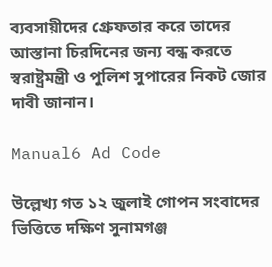ব্যবসায়ীদের গ্রেুফতার করে তাদের আস্তানা চিরদিনের জন্য বন্ধ করতে স্বরাষ্ট্রমন্ত্রী ও পুলিশ সুপারের নিকট জোর দাবী জানান।

Manual6 Ad Code

উল্লেখ্য গত ১২ জুলাই গোপন সংবাদের ভিত্তিতে দক্ষিণ সুনামগঞ্জ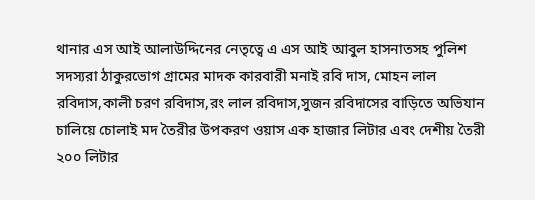থানার এস আই আলাউদ্দিনের নেতৃত্বে এ এস আই আবুল হাসনাতসহ পুলিশ সদস্যরা ঠাকুরভোগ গ্রামের মাদক কারবারী মনাই রবি দাস, মোহন লাল রবিদাস,কালী চরণ রবিদাস,রং লাল রবিদাস,সুজন রবিদাসের বাড়িতে অভিযান চালিয়ে চোলাই মদ তৈরীর উপকরণ ওয়াস এক হাজার লিটার এবং দেশীয় তৈরী ২০০ লিটার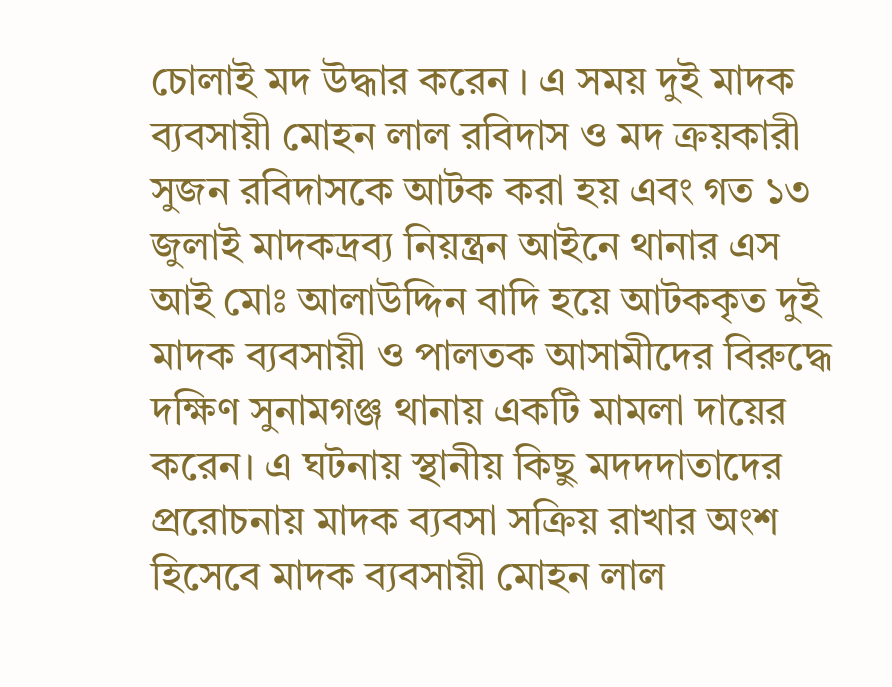চোলাই মদ উদ্ধার করেন । এ সময় দুই মাদক ব্যবসায়ী মোহন লাল রবিদাস ও মদ ক্রয়কারী সুজন রবিদাসকে আটক করা হয় এবং গত ১৩ জুলাই মাদকদ্রব্য নিয়ন্ত্রন আইনে থানার এস আই মোঃ আলাউদ্দিন বাদি হয়ে আটককৃত দুই মাদক ব্যবসায়ী ও পালতক আসামীদের বিরুদ্ধে দক্ষিণ সুনামগঞ্জ থানায় একটি মামলা দায়ের করেন। এ ঘটনায় স্থানীয় কিছু মদদদাতাদের প্ররোচনায় মাদক ব্যবসা সক্রিয় রাখার অংশ হিসেবে মাদক ব্যবসায়ী মোহন লাল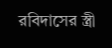রবিদাসের স্ত্রী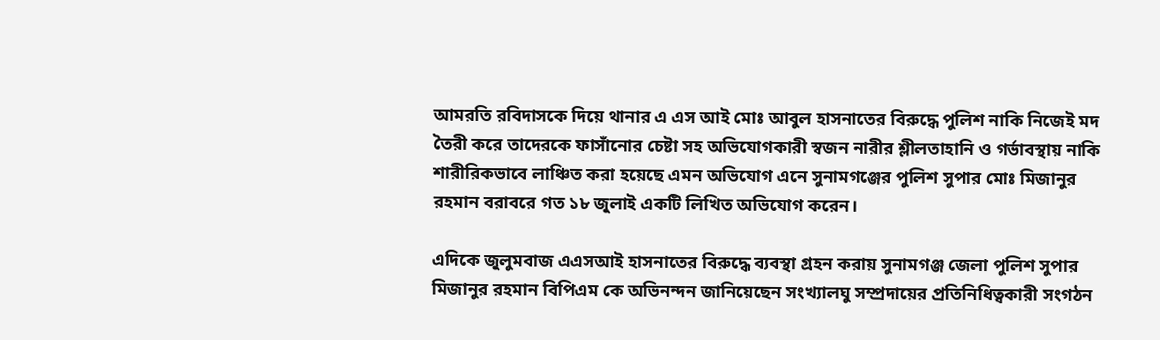আমরতি রবিদাসকে দিয়ে থানার এ এস আই মোঃ আবুল হাসনাতের বিরুদ্ধে পুলিশ নাকি নিজেই মদ তৈরী করে তাদেরকে ফাসাঁনোর চেষ্টা সহ অভিযোগকারী স্বজন নারীর শ্লীলতাহানি ও গর্ভাবস্থায় নাকি শারীরিকভাবে লাঞ্চিত করা হয়েছে এমন অভিযোগ এনে সুনামগঞ্জের পুলিশ সুপার মোঃ মিজানুর রহমান বরাবরে গত ১৮ জুলাই একটি লিখিত অভিযোগ করেন।

এদিকে জুলুমবাজ এএসআই হাসনাতের বিরুদ্ধে ব্যবস্থা গ্রহন করায় সুনামগঞ্জ জেলা পুলিশ সুপার মিজানুর রহমান বিপিএম কে অভিনন্দন জানিয়েছেন সংখ্যালঘু সম্প্রদায়ের প্রতিনিধিত্বকারী সংগঠন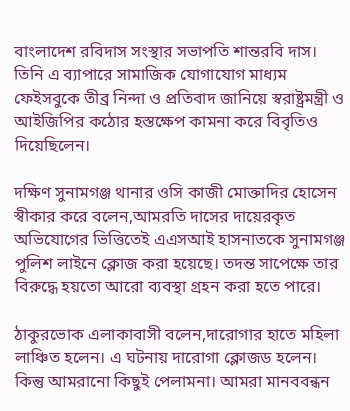বাংলাদেশ রবিদাস সংস্থার সভাপতি শান্তরবি দাস। তিনি এ ব্যাপারে সামাজিক যোগাযোগ মাধ্যম ফেইসবুকে তীব্র নিন্দা ও প্রতিবাদ জানিয়ে স্বরাষ্ট্রমন্ত্রী ও আইজিপির কঠোর হস্তক্ষেপ কামনা করে বিবৃতিও দিয়েছিলেন।

দক্ষিণ সুনামগঞ্জ থানার ওসি কাজী মোক্তাদির হোসেন স্বীকার করে বলেন,আমরতি দাসের দায়েরকৃত অভিযোগের ভিত্তিতেই এএসআই হাসনাতকে সুনামগঞ্জ পুলিশ লাইনে ক্লোজ করা হয়েছে। তদন্ত সাপেক্ষে তার বিরুদ্ধে হয়তো আরো ব্যবস্থা গ্রহন করা হতে পারে।

ঠাকুরভোক এলাকাবাসী বলেন,দারোগার হাতে মহিলা লাঞ্চিত হলেন। এ ঘটনায় দারোগা ক্লোজড হলেন। কিন্তু আমরানো কিছুই পেলামনা। আমরা মানববন্ধন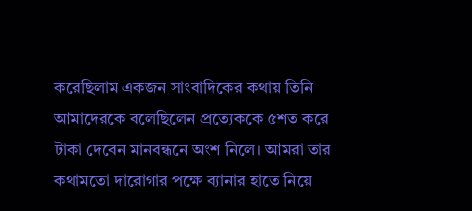করেছিলাম একজন সাংবাদিকের কথায় তিনি আমাদেরকে বলেছিলেন প্রত্যেককে ৫শত করে টাকা দেবেন মানবন্ধনে অংশ নিলে। আমরা তার কথামতো দারোগার পক্ষে ব্যানার হাতে নিয়ে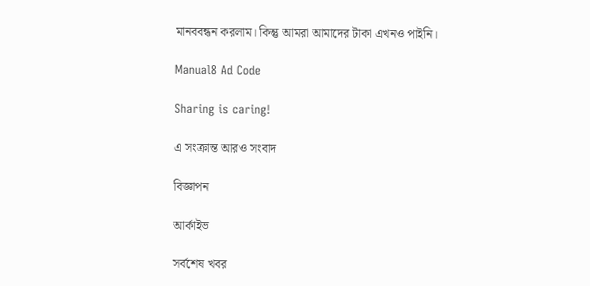মানববন্ধন করলাম। কিন্তু আমরা আমাদের টাকা এখনও পাইনি।

Manual8 Ad Code

Sharing is caring!

এ সংক্রান্ত আরও সংবাদ

বিজ্ঞাপন

আর্কাইভ

সর্বশেষ খবর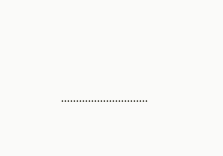………………………..